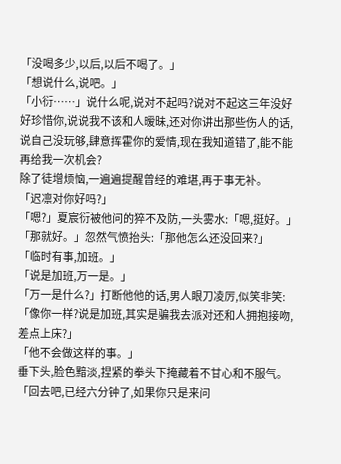「没喝多少,以后,以后不喝了。」
「想说什么,说吧。」
「小衍……」说什么呢,说对不起吗?说对不起这三年没好好珍惜你,说说我不该和人暧昧,还对你讲出那些伤人的话,说自己没玩够,肆意挥霍你的爱情,现在我知道错了,能不能再给我一次机会?
除了徒增烦恼,一遍遍提醒曾经的难堪,再于事无补。
「迟凛对你好吗?」
「嗯?」夏宸衍被他问的猝不及防,一头雾水:「嗯,挺好。」
「那就好。」忽然气愤抬头:「那他怎么还没回来?」
「临时有事,加班。」
「说是加班,万一是。」
「万一是什么?」打断他他的话,男人眼刀凌厉,似笑非笑:「像你一样?说是加班,其实是骗我去派对还和人拥抱接吻,差点上床?」
「他不会做这样的事。」
垂下头,脸色黯淡,捏紧的拳头下掩藏着不甘心和不服气。
「回去吧,已经六分钟了,如果你只是来问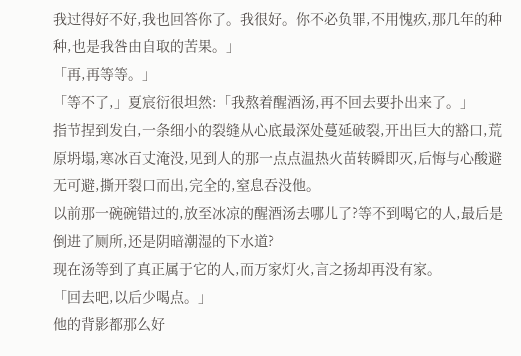我过得好不好,我也回答你了。我很好。你不必负罪,不用愧疚,那几年的种种,也是我咎由自取的苦果。」
「再,再等等。」
「等不了,」夏宸衍很坦然:「我熬着醒酒汤,再不回去要扑出来了。」
指节捏到发白,一条细小的裂缝从心底最深处蔓延破裂,开出巨大的豁口,荒原坍塌,寒冰百丈淹没,见到人的那一点点温热火苗转瞬即灭,后悔与心酸避无可避,撕开裂口而出,完全的,窒息吞没他。
以前那一碗碗错过的,放至冰凉的醒酒汤去哪儿了?等不到喝它的人,最后是倒进了厕所,还是阴暗潮湿的下水道?
现在汤等到了真正属于它的人,而万家灯火,言之扬却再没有家。
「回去吧,以后少喝点。」
他的背影都那么好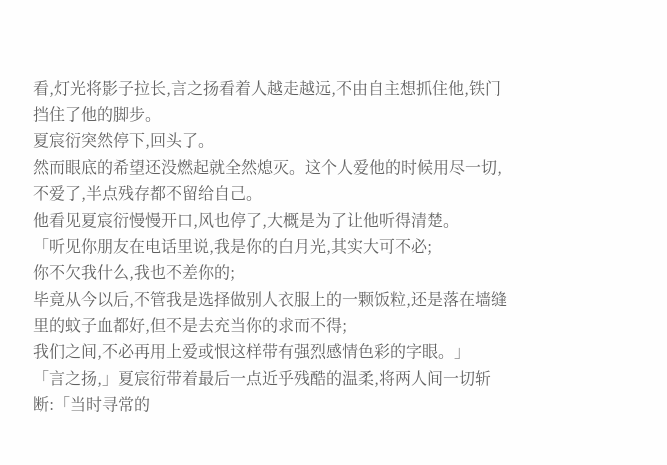看,灯光将影子拉长,言之扬看着人越走越远,不由自主想抓住他,铁门挡住了他的脚步。
夏宸衍突然停下,回头了。
然而眼底的希望还没燃起就全然熄灭。这个人爱他的时候用尽一切,不爱了,半点残存都不留给自己。
他看见夏宸衍慢慢开口,风也停了,大概是为了让他听得清楚。
「听见你朋友在电话里说,我是你的白月光,其实大可不必;
你不欠我什么,我也不差你的;
毕竟从今以后,不管我是选择做别人衣服上的一颗饭粒,还是落在墙缝里的蚊子血都好,但不是去充当你的求而不得;
我们之间,不必再用上爱或恨这样带有强烈感情色彩的字眼。」
「言之扬,」夏宸衍带着最后一点近乎残酷的温柔,将两人间一切斩断:「当时寻常的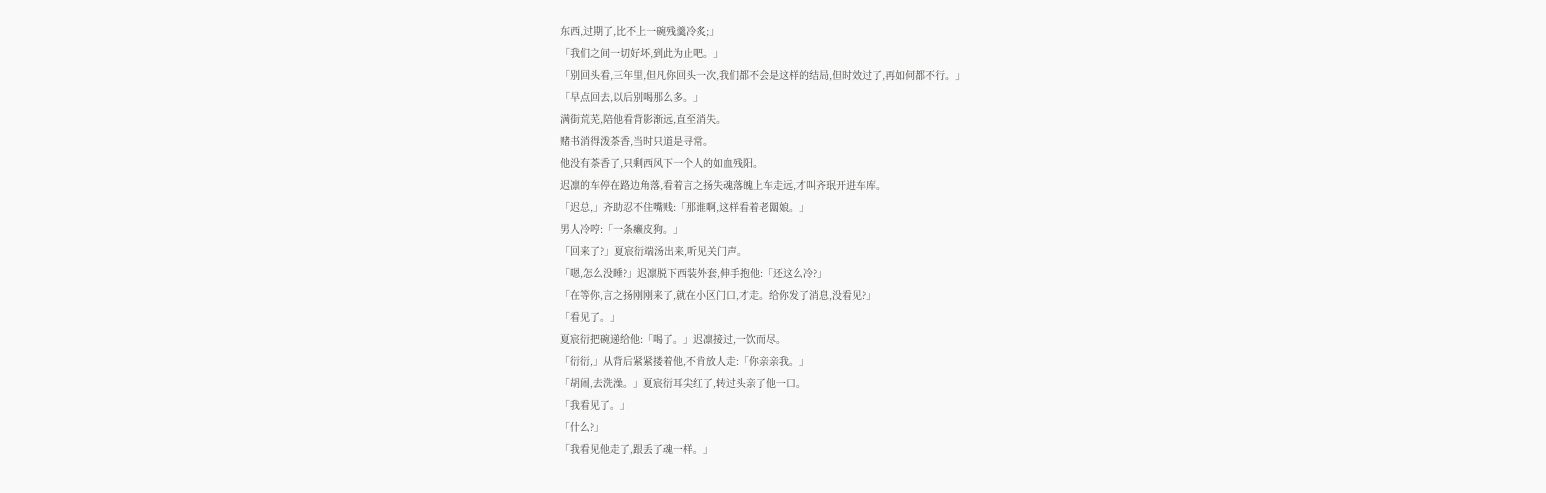东西,过期了,比不上一碗残羹冷炙;」
「我们之间一切好坏,到此为止吧。」
「别回头看,三年里,但凡你回头一次,我们都不会是这样的结局,但时效过了,再如何都不行。」
「早点回去,以后别喝那么多。」
满街荒芜,陪他看背影渐远,直至消失。
赌书消得泼茶香,当时只道是寻常。
他没有茶香了,只剩西风下一个人的如血残阳。
迟凛的车停在路边角落,看着言之扬失魂落魄上车走远,才叫齐珉开进车库。
「迟总,」齐助忍不住嘴贱:「那谁啊,这样看着老闆娘。」
男人冷哼:「一条癞皮狗。」
「回来了?」夏宸衍端汤出来,听见关门声。
「嗯,怎么没睡?」迟凛脱下西装外套,伸手抱他:「还这么冷?」
「在等你,言之扬刚刚来了,就在小区门口,才走。给你发了消息,没看见?」
「看见了。」
夏宸衍把碗递给他:「喝了。」迟凛接过,一饮而尽。
「衍衍,」从背后紧紧搂着他,不肯放人走:「你亲亲我。」
「胡闹,去洗澡。」夏宸衍耳尖红了,转过头亲了他一口。
「我看见了。」
「什么?」
「我看见他走了,跟丢了魂一样。」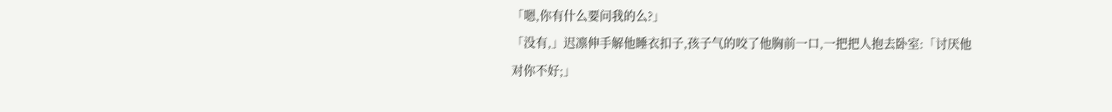「嗯,你有什么要问我的么?」
「没有,」迟凛伸手解他睡衣扣子,孩子气的咬了他胸前一口,一把把人抱去卧室:「讨厌他对你不好;」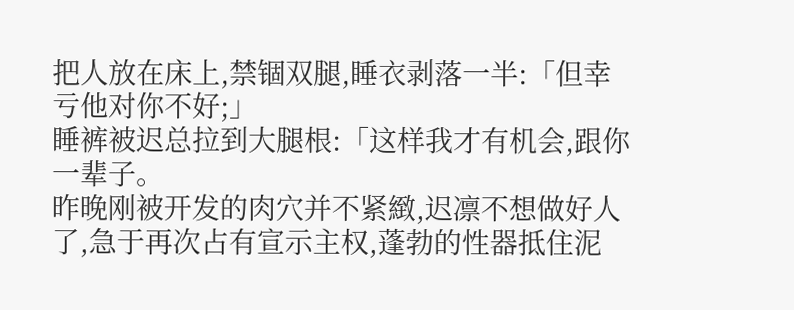把人放在床上,禁锢双腿,睡衣剥落一半:「但幸亏他对你不好;」
睡裤被迟总拉到大腿根:「这样我才有机会,跟你一辈子。
昨晚刚被开发的肉穴并不紧緻,迟凛不想做好人了,急于再次占有宣示主权,蓬勃的性器抵住泥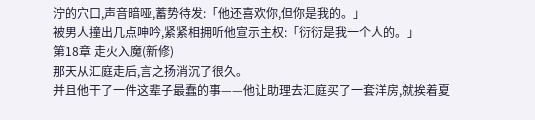泞的穴口,声音暗哑,蓄势待发:「他还喜欢你,但你是我的。」
被男人撞出几点呻吟,紧紧相拥听他宣示主权:「衍衍是我一个人的。」
第18章 走火入魔(新修)
那天从汇庭走后,言之扬消沉了很久。
并且他干了一件这辈子最蠢的事——他让助理去汇庭买了一套洋房,就挨着夏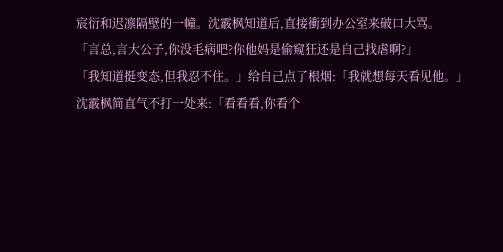宸衍和迟凛隔壁的一幢。沈霰枫知道后,直接衝到办公室来破口大骂。
「言总,言大公子,你没毛病吧?你他妈是偷窥狂还是自己找虐啊?」
「我知道挺变态,但我忍不住。」给自己点了根烟:「我就想每天看见他。」
沈霰枫简直气不打一处来:「看看看,你看个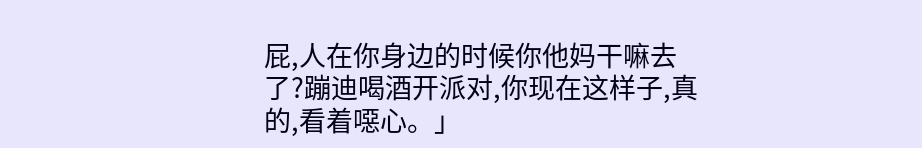屁,人在你身边的时候你他妈干嘛去了?蹦迪喝酒开派对,你现在这样子,真的,看着噁心。」